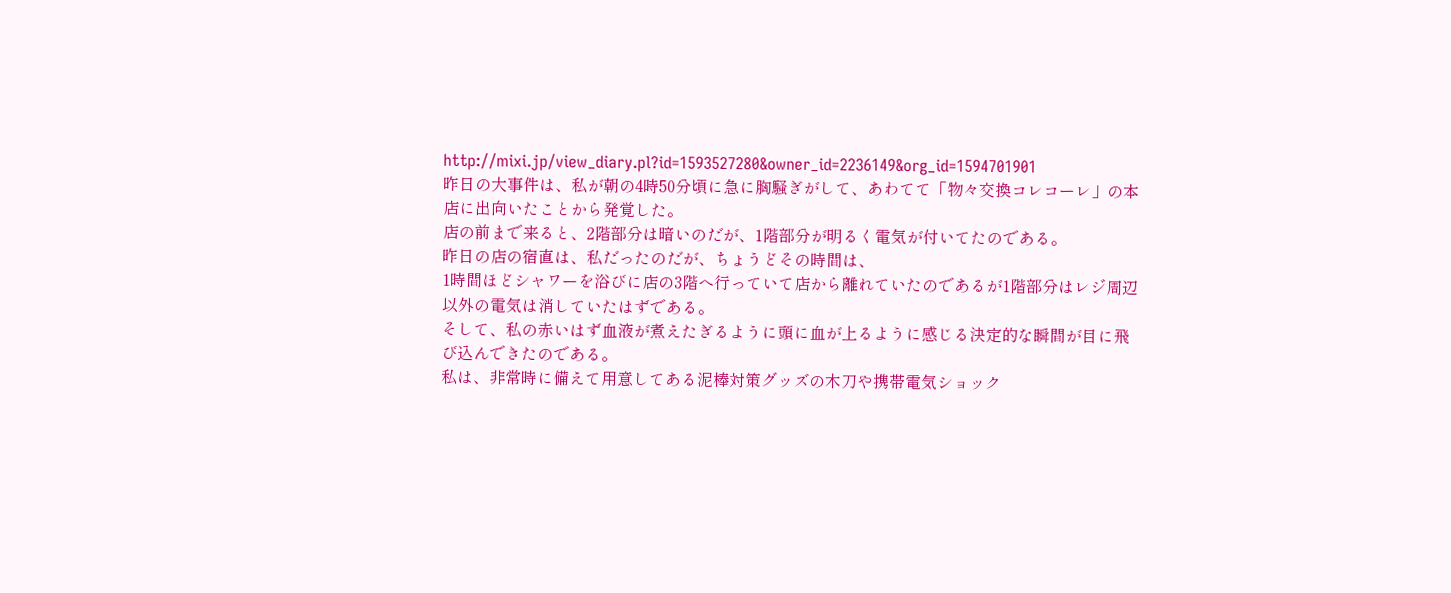http://mixi.jp/view_diary.pl?id=1593527280&owner_id=2236149&org_id=1594701901
昨日の大事件は、私が朝の4時50分頃に急に胸騒ぎがして、あわてて「物々交換コレコーレ」の本店に出向いたことから発覚した。
店の前まで来ると、2階部分は暗いのだが、1階部分が明るく電気が付いてたのである。
昨日の店の宿直は、私だったのだが、ちょうどその時間は、
1時間ほどシャワーを浴びに店の3階へ行っていて店から離れていたのであるが1階部分はレジ周辺以外の電気は消していたはずである。
そして、私の赤いはず血液が煮えたぎるように頭に血が上るように感じる決定的な瞬間が目に飛び込んできたのである。
私は、非常時に備えて用意してある泥棒対策グッズの木刀や携帯電気ショック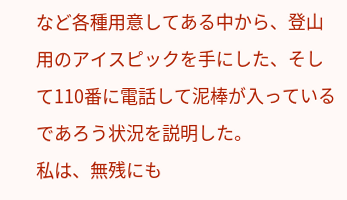など各種用意してある中から、登山用のアイスピックを手にした、そして110番に電話して泥棒が入っているであろう状況を説明した。
私は、無残にも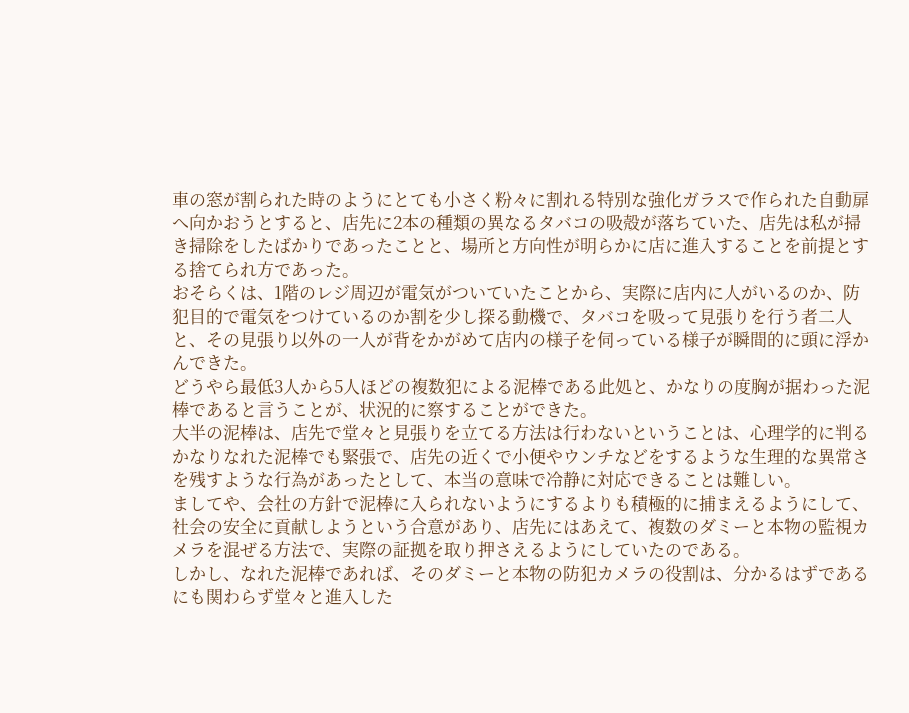車の窓が割られた時のようにとても小さく粉々に割れる特別な強化ガラスで作られた自動扉へ向かおうとすると、店先に2本の種類の異なるタバコの吸殻が落ちていた、店先は私が掃き掃除をしたばかりであったことと、場所と方向性が明らかに店に進入することを前提とする捨てられ方であった。
おそらくは、1階のレジ周辺が電気がついていたことから、実際に店内に人がいるのか、防犯目的で電気をつけているのか割を少し探る動機で、タバコを吸って見張りを行う者二人と、その見張り以外の一人が背をかがめて店内の様子を伺っている様子が瞬間的に頭に浮かんできた。
どうやら最低3人から5人ほどの複数犯による泥棒である此処と、かなりの度胸が据わった泥棒であると言うことが、状況的に察することができた。
大半の泥棒は、店先で堂々と見張りを立てる方法は行わないということは、心理学的に判るかなりなれた泥棒でも緊張で、店先の近くで小便やウンチなどをするような生理的な異常さを残すような行為があったとして、本当の意味で冷静に対応できることは難しい。
ましてや、会社の方針で泥棒に入られないようにするよりも積極的に捕まえるようにして、社会の安全に貢献しようという合意があり、店先にはあえて、複数のダミーと本物の監視カメラを混ぜる方法で、実際の証拠を取り押さえるようにしていたのである。
しかし、なれた泥棒であれば、そのダミーと本物の防犯カメラの役割は、分かるはずであるにも関わらず堂々と進入した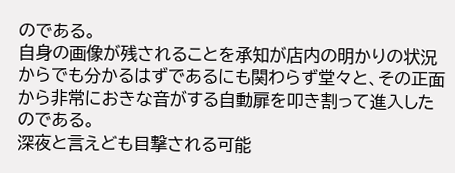のである。
自身の画像が残されることを承知が店内の明かりの状況からでも分かるはずであるにも関わらず堂々と、その正面から非常におきな音がする自動扉を叩き割って進入したのである。
深夜と言えども目撃される可能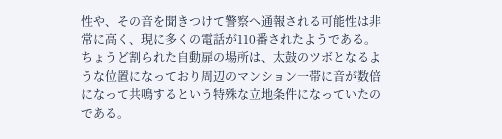性や、その音を聞きつけて警察へ通報される可能性は非常に高く、現に多くの電話が110番されたようである。
ちょうど割られた自動扉の場所は、太鼓のツボとなるような位置になっており周辺のマンション一帯に音が数倍になって共鳴するという特殊な立地条件になっていたのである。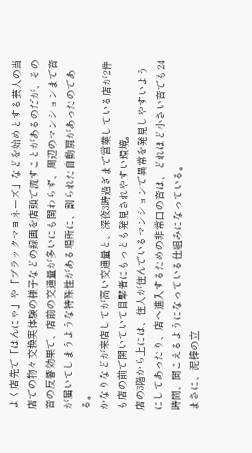よく店先で「はんにゃ」や「ブラックマヨネーズ」などを始めとする芸人の当店での物々交換実体験の様子などの録画を店頭で流すことがあるのだが、その音の反響効果で、店前の交通量が多いにも関わらず、周辺のマンションまで音が届いてしまうような特殊性がある場所に、割られた自動扉があったのである。
かなりなどが来店してが高い交通量と、深夜3時過ぎまで営業している店が2件も店の前で開いていて目撃者にもっとも発見されやすい環境。
店の3階から上には、住人が住んでいるマンションで異常を発見しやすいようにしてあったり、店へ進入するための非常口の音は、どれほど小さい音でも24時間、聞こえるようになっている仕組みになっている。
まさに、泥棒の立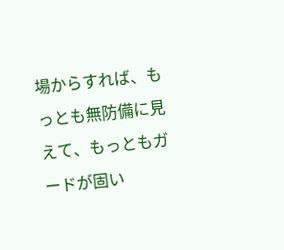場からすれば、もっとも無防備に見えて、もっともガードが固い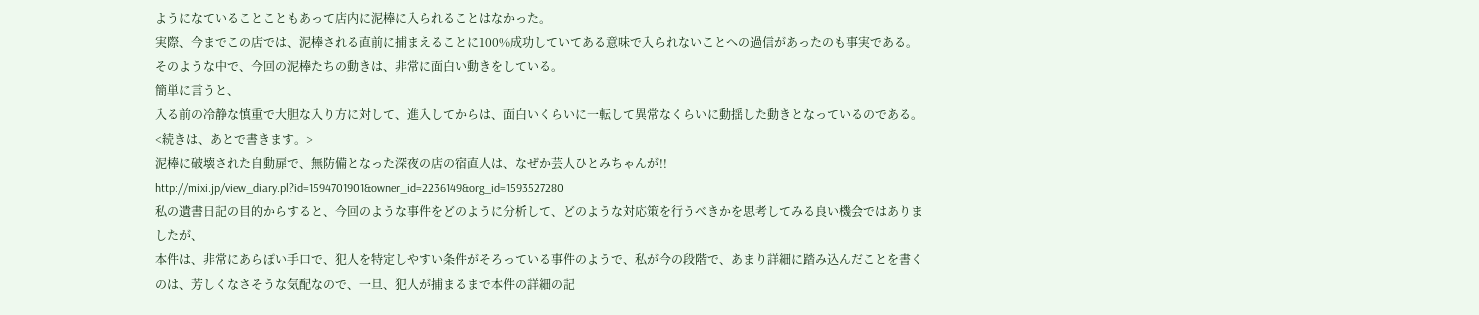ようになていることこともあって店内に泥棒に入られることはなかった。
実際、今までこの店では、泥棒される直前に捕まえることに100%成功していてある意味で入られないことへの過信があったのも事実である。
そのような中で、今回の泥棒たちの動きは、非常に面白い動きをしている。
簡単に言うと、
入る前の冷静な慎重で大胆な入り方に対して、進入してからは、面白いくらいに一転して異常なくらいに動揺した動きとなっているのである。
<続きは、あとで書きます。>
泥棒に破壊された自動扉で、無防備となった深夜の店の宿直人は、なぜか芸人ひとみちゃんが!!
http://mixi.jp/view_diary.pl?id=1594701901&owner_id=2236149&org_id=1593527280
私の遺書日記の目的からすると、今回のような事件をどのように分析して、どのような対応策を行うべきかを思考してみる良い機会ではありましたが、
本件は、非常にあらぽい手口で、犯人を特定しやすい条件がそろっている事件のようで、私が今の段階で、あまり詳細に踏み込んだことを書くのは、芳しくなさそうな気配なので、一旦、犯人が捕まるまで本件の詳細の記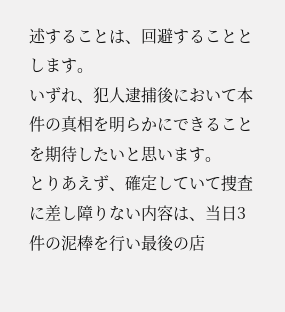述することは、回避することとします。
いずれ、犯人逮捕後において本件の真相を明らかにできることを期待したいと思います。
とりあえず、確定していて捜査に差し障りない内容は、当日3件の泥棒を行い最後の店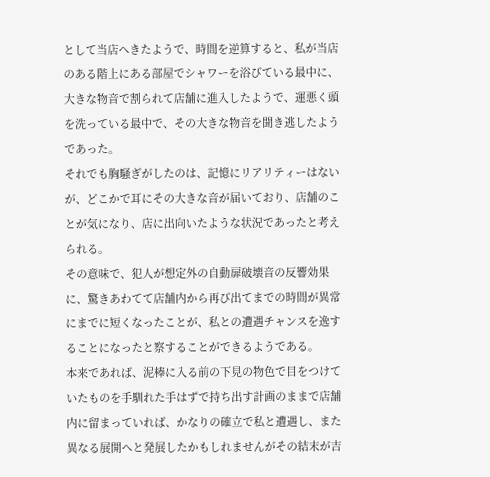として当店へきたようで、時間を逆算すると、私が当店のある階上にある部屋でシャワーを浴びている最中に、大きな物音で割られて店舗に進入したようで、運悪く頭を洗っている最中で、その大きな物音を聞き逃したようであった。
それでも胸騒ぎがしたのは、記憶にリアリティーはないが、どこかで耳にその大きな音が届いており、店舗のことが気になり、店に出向いたような状況であったと考えられる。
その意味で、犯人が想定外の自動扉破壊音の反響効果に、驚きあわてて店舗内から再び出てまでの時間が異常にまでに短くなったことが、私との遭遇チャンスを逸することになったと察することができるようである。
本来であれば、泥棒に入る前の下見の物色で目をつけていたものを手馴れた手はずで持ち出す計画のままで店舗内に留まっていれば、かなりの確立で私と遭遇し、また異なる展開へと発展したかもしれませんがその結末が吉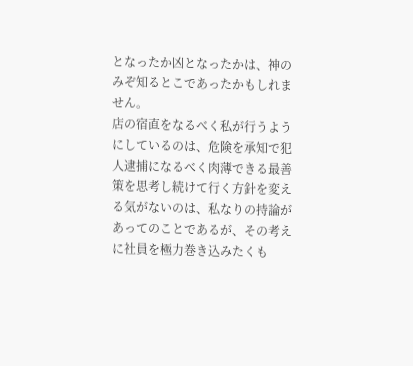となったか凶となったかは、神のみぞ知るとこであったかもしれません。
店の宿直をなるべく私が行うようにしているのは、危険を承知で犯人逮捕になるべく肉薄できる最善策を思考し続けて行く方針を変える気がないのは、私なりの持論があってのことであるが、その考えに社員を極力巻き込みたくも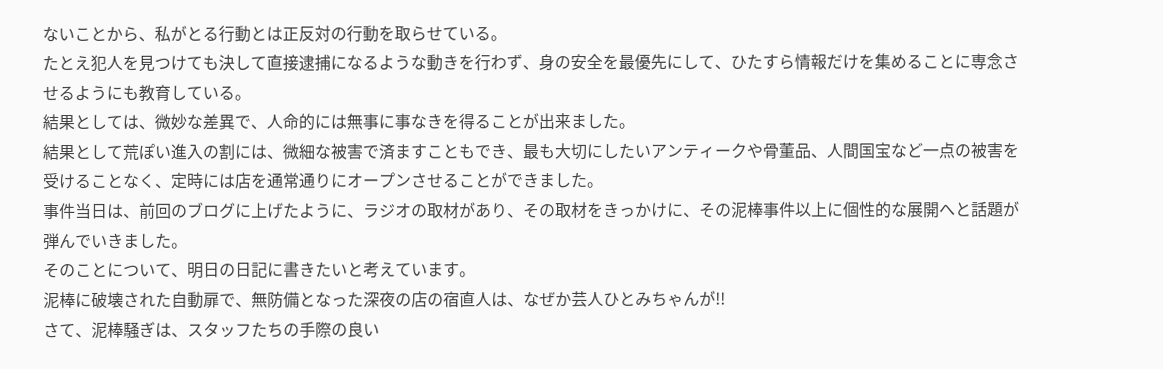ないことから、私がとる行動とは正反対の行動を取らせている。
たとえ犯人を見つけても決して直接逮捕になるような動きを行わず、身の安全を最優先にして、ひたすら情報だけを集めることに専念させるようにも教育している。
結果としては、微妙な差異で、人命的には無事に事なきを得ることが出来ました。
結果として荒ぽい進入の割には、微細な被害で済ますこともでき、最も大切にしたいアンティークや骨董品、人間国宝など一点の被害を受けることなく、定時には店を通常通りにオープンさせることができました。
事件当日は、前回のブログに上げたように、ラジオの取材があり、その取材をきっかけに、その泥棒事件以上に個性的な展開へと話題が弾んでいきました。
そのことについて、明日の日記に書きたいと考えています。
泥棒に破壊された自動扉で、無防備となった深夜の店の宿直人は、なぜか芸人ひとみちゃんが!!
さて、泥棒騒ぎは、スタッフたちの手際の良い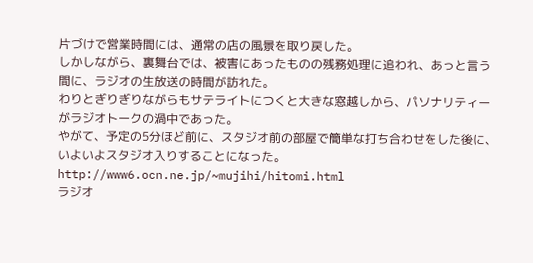片づけで営業時間には、通常の店の風景を取り戻した。
しかしながら、裏舞台では、被害にあったものの残務処理に追われ、あっと言う間に、ラジオの生放送の時間が訪れた。
わりとぎりぎりながらもサテライトにつくと大きな窓越しから、パソナリティーがラジオトークの渦中であった。
やがて、予定の5分ほど前に、スタジオ前の部屋で簡単な打ち合わせをした後に、いよいよスタジオ入りすることになった。
http://www6.ocn.ne.jp/~mujihi/hitomi.html
ラジオ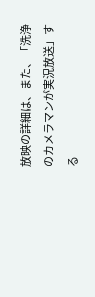放映の詳細は、また、「洗浄のカメラマンが実況放送」する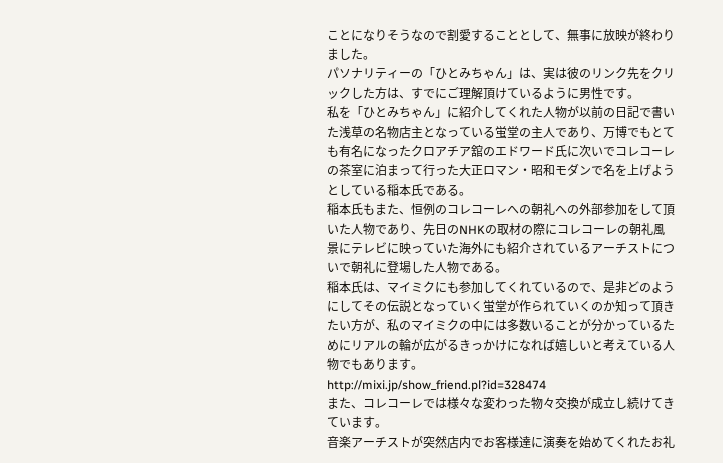ことになりそうなので割愛することとして、無事に放映が終わりました。
パソナリティーの「ひとみちゃん」は、実は彼のリンク先をクリックした方は、すでにご理解頂けているように男性です。
私を「ひとみちゃん」に紹介してくれた人物が以前の日記で書いた浅草の名物店主となっている蛍堂の主人であり、万博でもとても有名になったクロアチア舘のエドワード氏に次いでコレコーレの茶室に泊まって行った大正ロマン・昭和モダンで名を上げようとしている稲本氏である。
稲本氏もまた、恒例のコレコーレへの朝礼への外部参加をして頂いた人物であり、先日のNHKの取材の際にコレコーレの朝礼風景にテレビに映っていた海外にも紹介されているアーチストについで朝礼に登場した人物である。
稲本氏は、マイミクにも参加してくれているので、是非どのようにしてその伝説となっていく蛍堂が作られていくのか知って頂きたい方が、私のマイミクの中には多数いることが分かっているためにリアルの輪が広がるきっかけになれば嬉しいと考えている人物でもあります。
http://mixi.jp/show_friend.pl?id=328474
また、コレコーレでは様々な変わった物々交換が成立し続けてきています。
音楽アーチストが突然店内でお客様達に演奏を始めてくれたお礼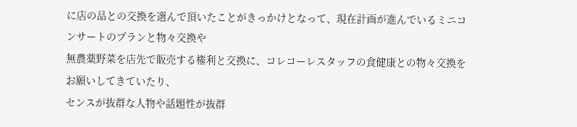に店の品との交換を選んで頂いたことがきっかけとなって、現在計画が進んでいるミニコンサートのプランと物々交換や
無農薬野菜を店先で販売する権利と交換に、コレコーレスタッフの食健康との物々交換をお願いしてきていたり、
センスが抜群な人物や話題性が抜群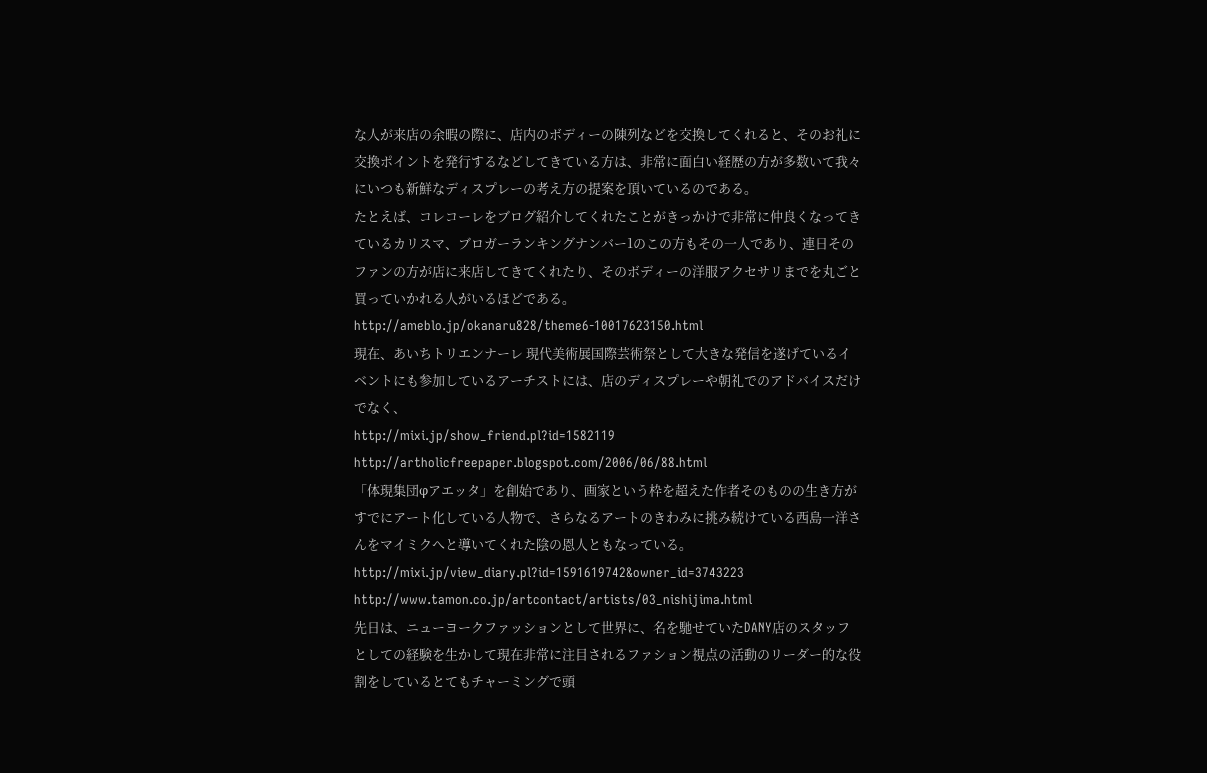な人が来店の余暇の際に、店内のボディーの陳列などを交換してくれると、そのお礼に交換ポイントを発行するなどしてきている方は、非常に面白い経歴の方が多数いて我々にいつも新鮮なディスプレーの考え方の提案を頂いているのである。
たとえば、コレコーレをブログ紹介してくれたことがきっかけで非常に仲良くなってきているカリスマ、ブロガーランキングナンバー1のこの方もその一人であり、連日そのファンの方が店に来店してきてくれたり、そのボディーの洋服アクセサリまでを丸ごと買っていかれる人がいるほどである。
http://ameblo.jp/okanaru828/theme6-10017623150.html
現在、あいちトリエンナーレ 現代美術展国際芸術祭として大きな発信を遂げているイベントにも参加しているアーチストには、店のディスプレーや朝礼でのアドバイスだけでなく、
http://mixi.jp/show_friend.pl?id=1582119
http://artholicfreepaper.blogspot.com/2006/06/88.html
「体現集団φアエッタ」を創始であり、画家という枠を超えた作者そのものの生き方がすでにアート化している人物で、さらなるアートのきわみに挑み続けている西島一洋さんをマイミクへと導いてくれた陰の恩人ともなっている。
http://mixi.jp/view_diary.pl?id=1591619742&owner_id=3743223
http://www.tamon.co.jp/artcontact/artists/03_nishijima.html
先日は、ニューヨークファッションとして世界に、名を馳せていたDANY店のスタッフとしての経験を生かして現在非常に注目されるファション視点の活動のリーダー的な役割をしているとてもチャーミングで頭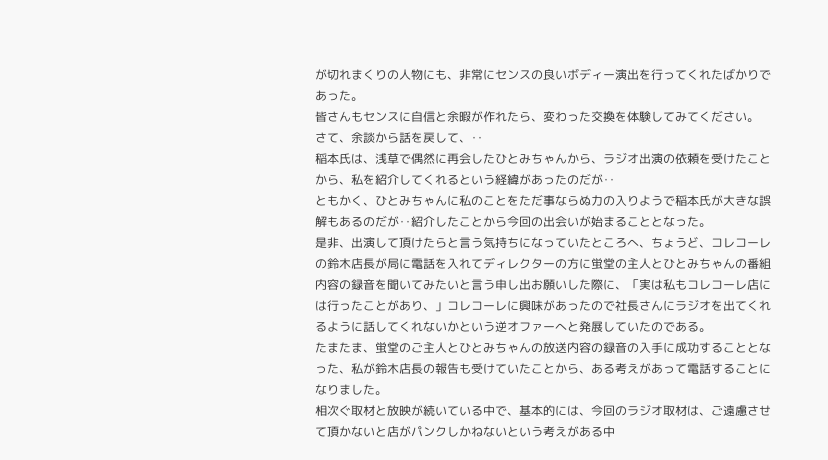が切れまくりの人物にも、非常にセンスの良いボディー演出を行ってくれたばかりであった。
皆さんもセンスに自信と余暇が作れたら、変わった交換を体験してみてください。
さて、余談から話を戻して、‥
稲本氏は、浅草で偶然に再会したひとみちゃんから、ラジオ出演の依頼を受けたことから、私を紹介してくれるという経緯があったのだが‥
ともかく、ひとみちゃんに私のことをただ事ならぬ力の入りようで稲本氏が大きな誤解もあるのだが‥紹介したことから今回の出会いが始まることとなった。
是非、出演して頂けたらと言う気持ちになっていたところへ、ちょうど、コレコーレの鈴木店長が局に電話を入れてディレクターの方に蛍堂の主人とひとみちゃんの番組内容の録音を聞いてみたいと言う申し出お願いした際に、「実は私もコレコーレ店には行ったことがあり、」コレコーレに興味があったので社長さんにラジオを出てくれるように話してくれないかという逆オファーへと発展していたのである。
たまたま、蛍堂のご主人とひとみちゃんの放送内容の録音の入手に成功することとなった、私が鈴木店長の報告も受けていたことから、ある考えがあって電話することになりました。
相次ぐ取材と放映が続いている中で、基本的には、今回のラジオ取材は、ご遠慮させて頂かないと店がパンクしかねないという考えがある中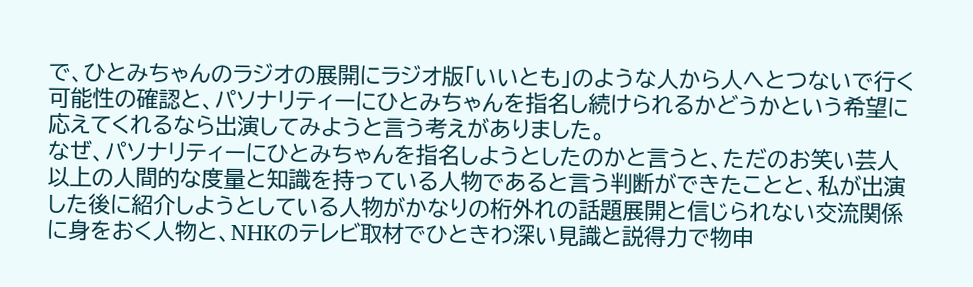で、ひとみちゃんのラジオの展開にラジオ版「いいとも」のような人から人へとつないで行く可能性の確認と、パソナリティーにひとみちゃんを指名し続けられるかどうかという希望に応えてくれるなら出演してみようと言う考えがありました。
なぜ、パソナリティーにひとみちゃんを指名しようとしたのかと言うと、ただのお笑い芸人以上の人間的な度量と知識を持っている人物であると言う判断ができたことと、私が出演した後に紹介しようとしている人物がかなりの桁外れの話題展開と信じられない交流関係に身をおく人物と、NHKのテレビ取材でひときわ深い見識と説得力で物申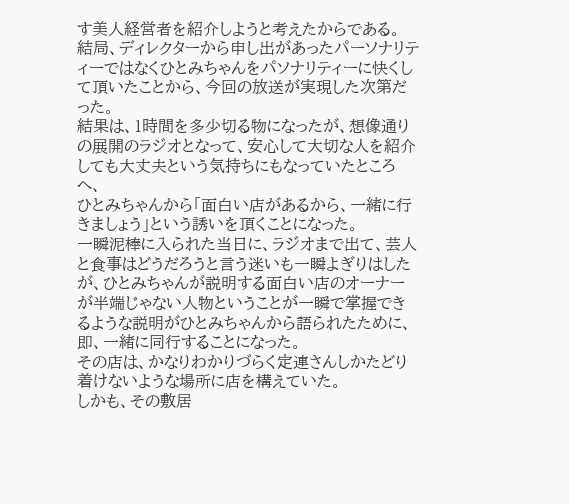す美人経営者を紹介しようと考えたからである。
結局、ディレクターから申し出があったパーソナリティーではなくひとみちゃんをパソナリティーに快くして頂いたことから、今回の放送が実現した次第だった。
結果は、1時間を多少切る物になったが、想像通りの展開のラジオとなって、安心して大切な人を紹介しても大丈夫という気持ちにもなっていたところへ、
ひとみちゃんから「面白い店があるから、一緒に行きましょう」という誘いを頂くことになった。
一瞬泥棒に入られた当日に、ラジオまで出て、芸人と食事はどうだろうと言う迷いも一瞬よぎりはしたが、ひとみちゃんが説明する面白い店のオーナーが半端じゃない人物ということが一瞬で掌握できるような説明がひとみちゃんから語られたために、即、一緒に同行することになった。
その店は、かなりわかりづらく定連さんしかたどり着けないような場所に店を構えていた。
しかも、その敷居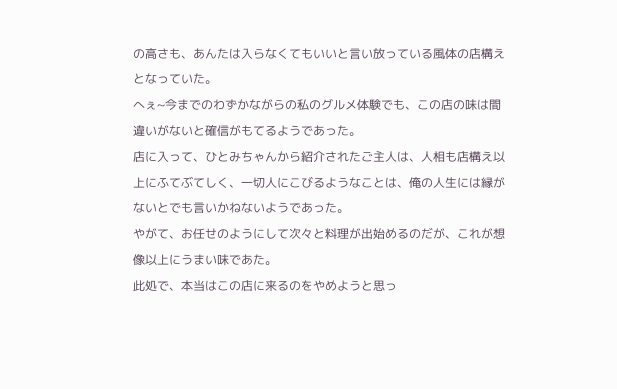の高さも、あんたは入らなくてもいいと言い放っている風体の店構えとなっていた。
へぇ~今までのわずかながらの私のグルメ体験でも、この店の味は間違いがないと確信がもてるようであった。
店に入って、ひとみちゃんから紹介されたご主人は、人相も店構え以上にふてぶてしく、一切人にこびるようなことは、俺の人生には縁がないとでも言いかねないようであった。
やがて、お任せのようにして次々と料理が出始めるのだが、これが想像以上にうまい味であた。
此処で、本当はこの店に来るのをやめようと思っ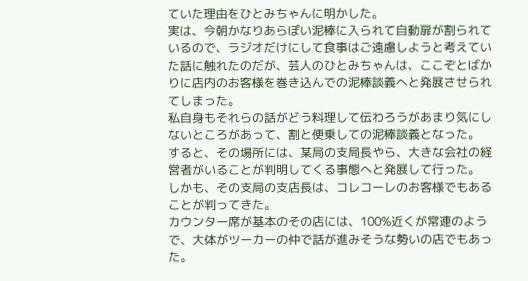ていた理由をひとみちゃんに明かした。
実は、今朝かなりあらぽい泥棒に入られて自動扉が割られているので、ラジオだけにして食事はご遠慮しようと考えていた話に触れたのだが、芸人のひとみちゃんは、ここぞとばかりに店内のお客様を巻き込んでの泥棒談義へと発展させられてしまった。
私自身もそれらの話がどう料理して伝わろうがあまり気にしないところがあって、割と便乗しての泥棒談義となった。
すると、その場所には、某局の支局長やら、大きな会社の経営者がいることが判明してくる事態へと発展して行った。
しかも、その支局の支店長は、コレコーレのお客様でもあることが判ってきた。
カウンター席が基本のその店には、100%近くが常連のようで、大体がツーカーの仲で話が進みそうな勢いの店でもあった。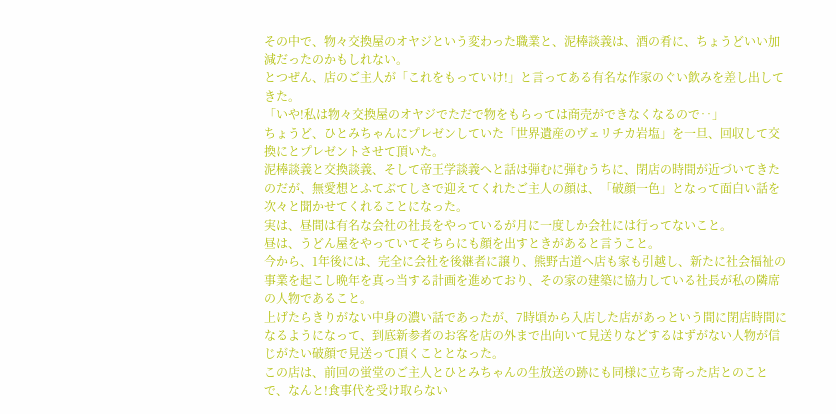その中で、物々交換屋のオヤジという変わった職業と、泥棒談義は、酒の肴に、ちょうどいい加減だったのかもしれない。
とつぜん、店のご主人が「これをもっていけ!」と言ってある有名な作家のぐい飲みを差し出してきた。
「いや!私は物々交換屋のオヤジでただで物をもらっては商売ができなくなるので‥」
ちょうど、ひとみちゃんにプレゼンしていた「世界遺産のヴェリチカ岩塩」を一旦、回収して交換にとプレゼントさせて頂いた。
泥棒談義と交換談義、そして帝王学談義へと話は弾むに弾むうちに、閉店の時間が近づいてきたのだが、無愛想とふてぶてしさで迎えてくれたご主人の顔は、「破顔一色」となって面白い話を次々と聞かせてくれることになった。
実は、昼間は有名な会社の社長をやっているが月に一度しか会社には行ってないこと。
昼は、うどん屋をやっていてそちらにも顔を出すときがあると言うこと。
今から、1年後には、完全に会社を後継者に譲り、熊野古道へ店も家も引越し、新たに社会福祉の事業を起こし晩年を真っ当する計画を進めており、その家の建築に協力している社長が私の隣席の人物であること。
上げたらきりがない中身の濃い話であったが、7時頃から入店した店があっという間に閉店時間になるようになって、到底新参者のお客を店の外まで出向いて見送りなどするはずがない人物が信じがたい破顔で見送って頂くこととなった。
この店は、前回の蛍堂のご主人とひとみちゃんの生放送の跡にも同様に立ち寄った店とのことで、なんと!食事代を受け取らない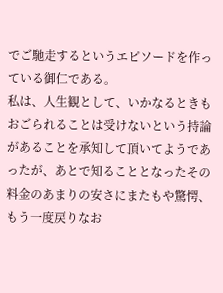でご馳走するというエピソードを作っている御仁である。
私は、人生観として、いかなるときもおごられることは受けないという持論があることを承知して頂いてようであったが、あとで知ることとなったその料金のあまりの安さにまたもや驚愕、もう一度戻りなお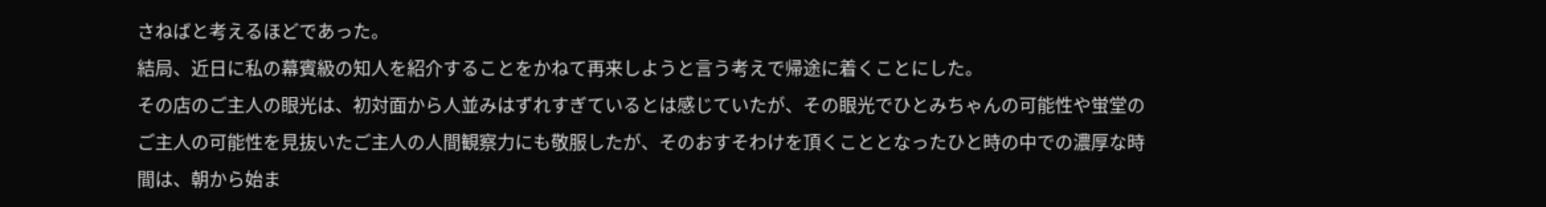さねばと考えるほどであった。
結局、近日に私の幕賓級の知人を紹介することをかねて再来しようと言う考えで帰途に着くことにした。
その店のご主人の眼光は、初対面から人並みはずれすぎているとは感じていたが、その眼光でひとみちゃんの可能性や蛍堂のご主人の可能性を見抜いたご主人の人間観察力にも敬服したが、そのおすそわけを頂くこととなったひと時の中での濃厚な時間は、朝から始ま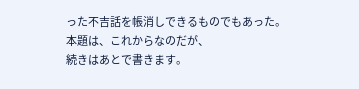った不吉話を帳消しできるものでもあった。
本題は、これからなのだが、
続きはあとで書きます。